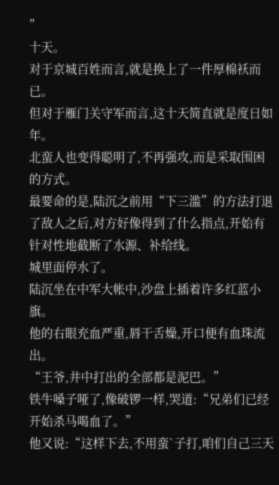”
十天。
对于京城百姓而言,就是换上了一件厚棉袄而已。
但对于雁门关守军而言,这十天简直就是度日如年。
北蛮人也变得聪明了,不再强攻,而是采取围困的方式。
最要命的是,陆沉之前用“下三滥”的方法打退了敌人之后,对方好像得到了什么指点,开始有针对性地截断了水源、补给线。
城里面停水了。
陆沉坐在中军大帐中,沙盘上插着许多红蓝小旗。
他的右眼充血严重,唇干舌燥,开口便有血珠流出。
“王爷,井中打出的全部都是泥巴。”
铁牛嗓子哑了,像破锣一样,哭道:“兄弟们已经开始杀马喝血了。”
他又说:“这样下去,不用蛮`子打,咱们自己三天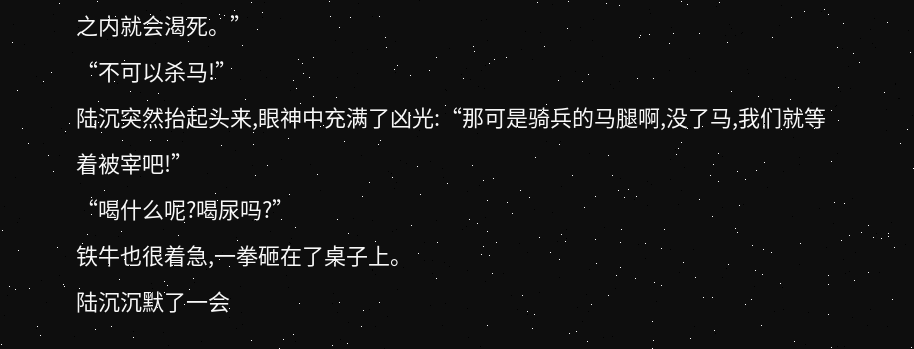之内就会渴死。”
“不可以杀马!”
陆沉突然抬起头来,眼神中充满了凶光:“那可是骑兵的马腿啊,没了马,我们就等着被宰吧!”
“喝什么呢?喝尿吗?”
铁牛也很着急,一拳砸在了桌子上。
陆沉沉默了一会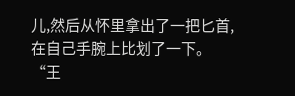儿,然后从怀里拿出了一把匕首,在自己手腕上比划了一下。
“王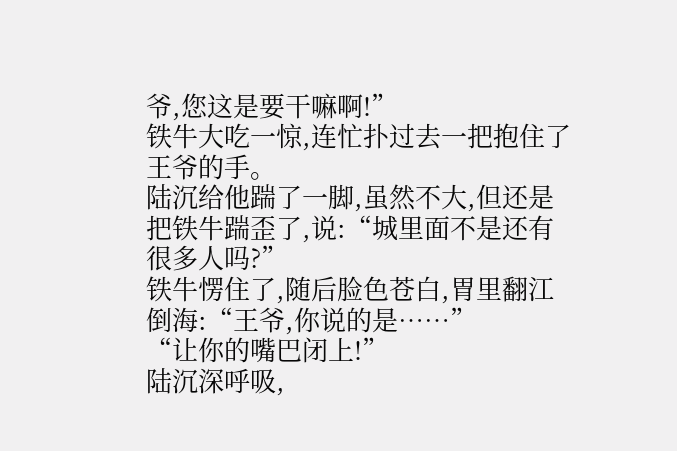爷,您这是要干嘛啊!”
铁牛大吃一惊,连忙扑过去一把抱住了王爷的手。
陆沉给他踹了一脚,虽然不大,但还是把铁牛踹歪了,说:“城里面不是还有很多人吗?”
铁牛愣住了,随后脸色苍白,胃里翻江倒海:“王爷,你说的是……”
“让你的嘴巴闭上!”
陆沉深呼吸,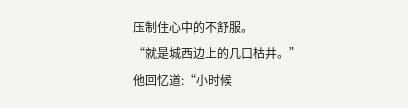压制住心中的不舒服。
“就是城西边上的几口枯井。”
他回忆道:“小时候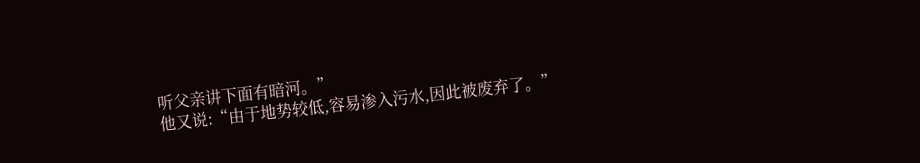听父亲讲下面有暗河。”
他又说:“由于地势较低,容易渗入污水,因此被废弃了。”